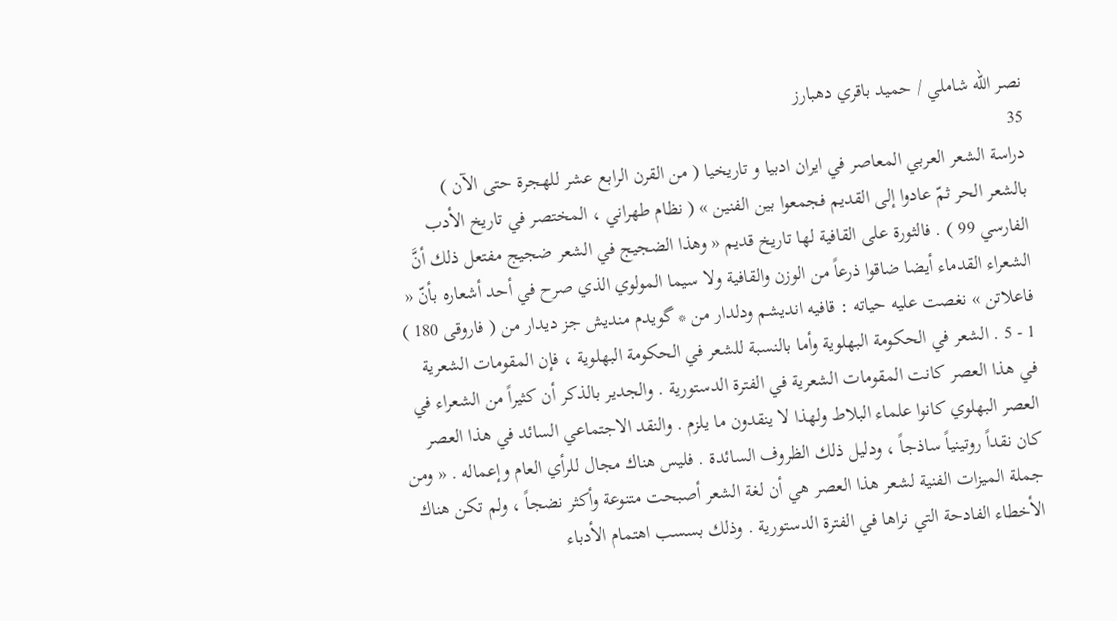نصر الله شاملي / حميد باقري دهبارز
35
دراسة الشعر العربي المعاصر في ايران ادبيا و تاريخيا ( من القرن الرابع عشر للهجرة حتى الآن )
بالشعر الحر ثمّ عادوا إلى القديم فجمعوا بين الفنين » ( نظام طهراني ، المختصر في تاريخ الأدب الفارسي 99 ) . فالثورة على القافية لها تاريخ قديم « وهذا الضجيج في الشعر ضجيج مفتعل ذلك أنَّ الشعراء القدماء أيضا ضاقوا ذرعاً من الوزن والقافية ولا سيما المولوي الذي صرح في أحد أشعاره بأنّ « فاعلاتن » نغصت عليه حياته : قافيه انديشم ودلدار من * گويدم منديش جز ديدار من ( فاروقى 180 ) 1 - 5 . الشعر في الحكومة البهلوية وأما بالنسبة للشعر في الحكومة البهلوية ، فإن المقومات الشعرية في هذا العصر كانت المقومات الشعرية في الفترة الدستورية . والجدير بالذكر أن كثيراً من الشعراء في العصر البهلوي كانوا علماء البلاط ولهذا لا ينقدون ما يلزم . والنقد الاجتماعي السائد في هذا العصر كان نقداً روتينياً ساذجاً ، ودليل ذلك الظروف السائدة . فليس هناك مجال للرأي العام وإعماله . « ومن جملة الميزات الفنية لشعر هذا العصر هي أن لغة الشعر أصبحت متنوعة وأكثر نضجاً ، ولم تكن هناك الأخطاء الفادحة التي نراها في الفترة الدستورية . وذلك بسسب اهتمام الأدباء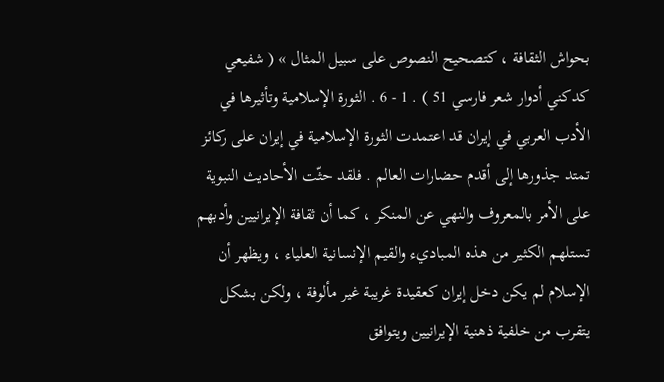بحواش الثقافة ، كتصحيح النصوص على سبيل المثال » ( شفيعي كدكني أدوار شعر فارسي 51 ) . 1 - 6 . الثورة الإسلامية وتأثيرها في الأدب العربي في إيران قد اعتمدت الثورة الإسلامية في إيران على ركائز تمتد جذورها إلى أقدم حضارات العالم . فلقد حثّت الأحاديث النبوية على الأمر بالمعروف والنهي عن المنكر ، كما أن ثقافة الإيرانيين وأدبهم تستلهم الكثير من هذه المباديء والقيم الإنسانية العلياء ، ويظهر أن الإسلام لم يكن دخل إيران كعقيدة غريبة غير مألوفة ، ولكن بشكل يتقرب من خلفية ذهنية الإيرانيين ويتوافق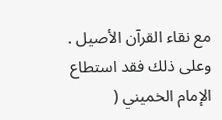مع نقاء القرآن الأصيل . وعلى ذلك فقد استطاع الإمام الخميني (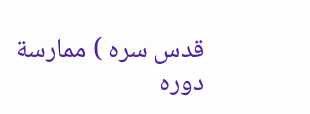قدس سره ) ممارسة دوره